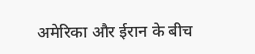अमेरिका और ईरान के बीच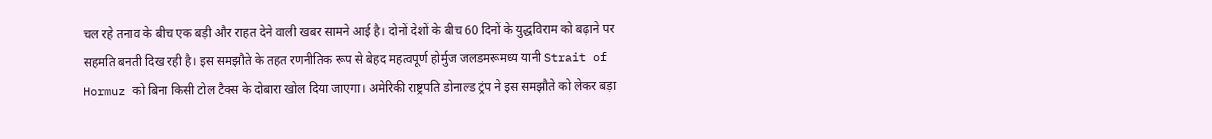चल रहे तनाव के बीच एक बड़ी और राहत देने वाली खबर सामने आई है। दोनों देशों के बीच 60 दिनों के युद्धविराम को बढ़ाने पर सहमति बनती दिख रही है। इस समझौते के तहत रणनीतिक रूप से बेहद महत्वपूर्ण होर्मुज जलडमरूमध्य यानी Strait of Hormuz को बिना किसी टोल टैक्स के दोबारा खोल दिया जाएगा। अमेरिकी राष्ट्रपति डोनाल्ड ट्रंप ने इस समझौते को लेकर बड़ा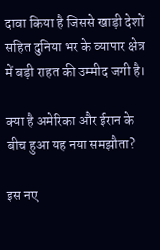दावा किया है जिससे खाड़ी देशों सहित दुनिया भर के व्यापार क्षेत्र में बड़ी राहत की उम्मीद जगी है।

क्या है अमेरिका और ईरान के बीच हुआ यह नया समझौता?

इस नए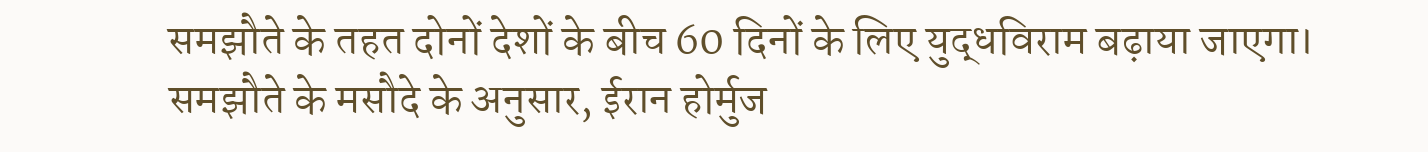समझौते के तहत दोनों देशों के बीच 60 दिनों के लिए युद्धविराम बढ़ाया जाएगा। समझौते के मसौदे के अनुसार, ईरान होर्मुज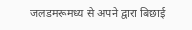जलडमरूमध्य से अपने द्वारा बिछाई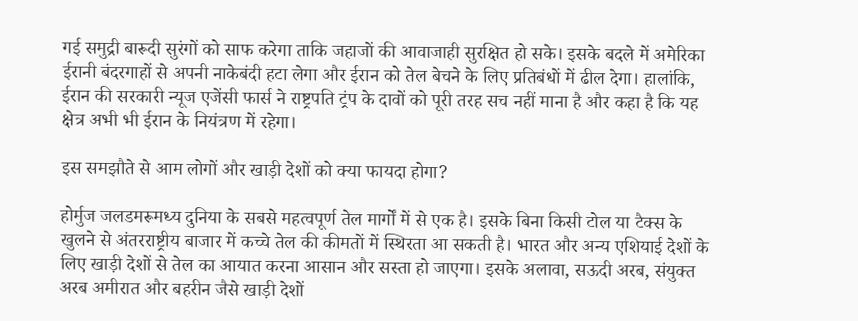गई समुद्री बारूदी सुरंगों को साफ करेगा ताकि जहाजों की आवाजाही सुरक्षित हो सके। इसके बदले में अमेरिका ईरानी बंदरगाहों से अपनी नाकेबंदी हटा लेगा और ईरान को तेल बेचने के लिए प्रतिबंधों में ढील देगा। हालांकि, ईरान की सरकारी न्यूज एजेंसी फार्स ने राष्ट्रपति ट्रंप के दावों को पूरी तरह सच नहीं माना है और कहा है कि यह क्षेत्र अभी भी ईरान के नियंत्रण में रहेगा।

इस समझौते से आम लोगों और खाड़ी देशों को क्या फायदा होगा?

होर्मुज जलडमरूमध्य दुनिया के सबसे महत्वपूर्ण तेल मार्गों में से एक है। इसके बिना किसी टोल या टैक्स के खुलने से अंतरराष्ट्रीय बाजार में कच्चे तेल की कीमतों में स्थिरता आ सकती है। भारत और अन्य एशियाई देशों के लिए खाड़ी देशों से तेल का आयात करना आसान और सस्ता हो जाएगा। इसके अलावा, सऊदी अरब, संयुक्त अरब अमीरात और बहरीन जैसे खाड़ी देशों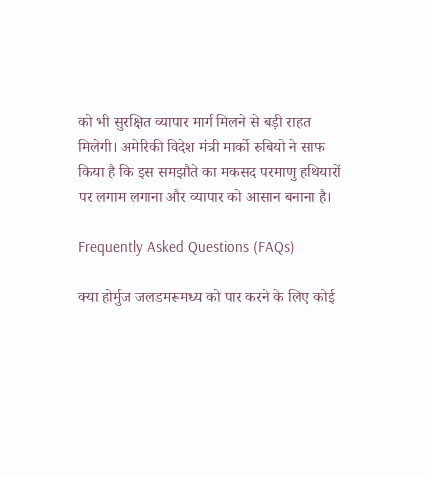को भी सुरक्षित व्यापार मार्ग मिलने से बड़ी राहत मिलेगी। अमेरिकी विदेश मंत्री मार्को रुबियो ने साफ किया है कि इस समझौते का मकसद परमाणु हथियारों पर लगाम लगाना और व्यापार को आसान बनाना है।

Frequently Asked Questions (FAQs)

क्या होर्मुज जलडमरूमध्य को पार करने के लिए कोई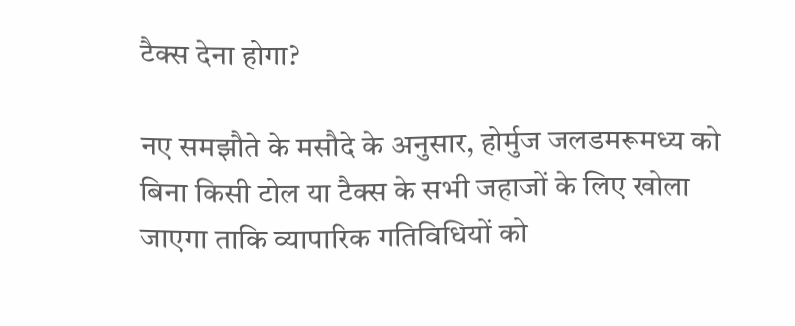टैक्स देना होगा?

नए समझौते के मसौदे के अनुसार, होर्मुज जलडमरूमध्य को बिना किसी टोल या टैक्स के सभी जहाजों के लिए खोला जाएगा ताकि व्यापारिक गतिविधियों को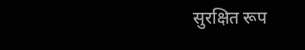सुरक्षित रूप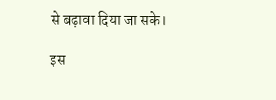से बढ़ावा दिया जा सके।

इस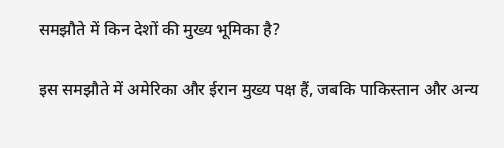समझौते में किन देशों की मुख्य भूमिका है?

इस समझौते में अमेरिका और ईरान मुख्य पक्ष हैं, जबकि पाकिस्तान और अन्य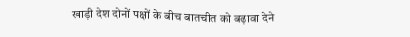खाड़ी देश दोनों पक्षों के बीच बातचीत को बढ़ावा देने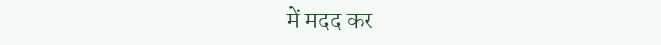में मदद कर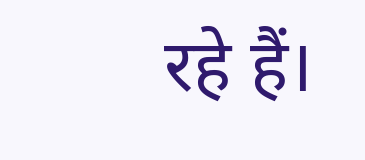रहे हैं।